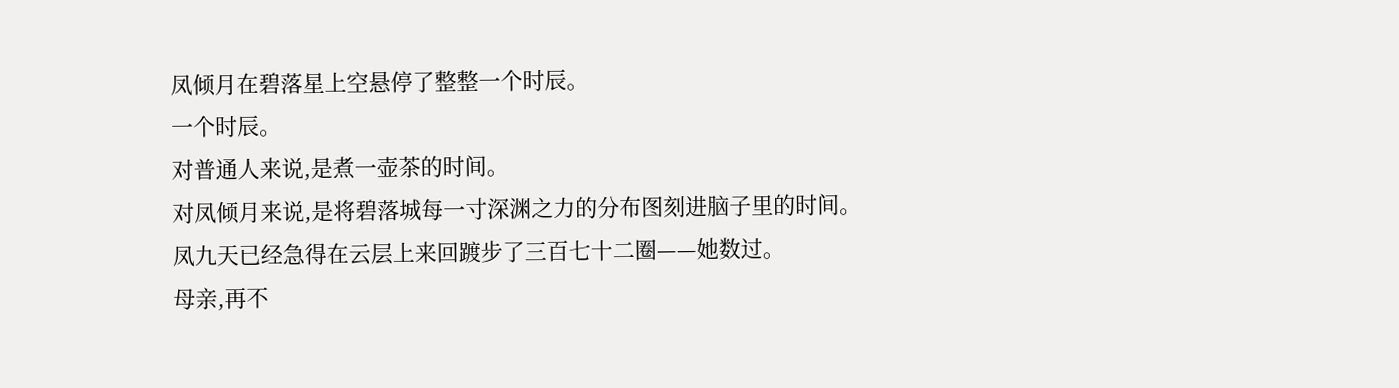凤倾月在碧落星上空悬停了整整一个时辰。
一个时辰。
对普通人来说,是煮一壶茶的时间。
对凤倾月来说,是将碧落城每一寸深渊之力的分布图刻进脑子里的时间。
凤九天已经急得在云层上来回踱步了三百七十二圈——她数过。
母亲,再不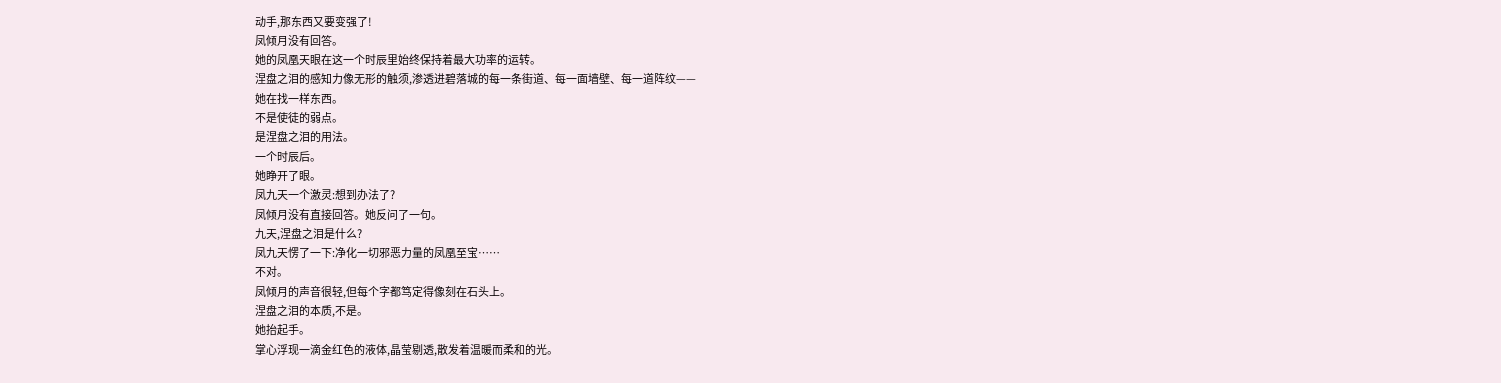动手,那东西又要变强了!
凤倾月没有回答。
她的凤凰天眼在这一个时辰里始终保持着最大功率的运转。
涅盘之泪的感知力像无形的触须,渗透进碧落城的每一条街道、每一面墙壁、每一道阵纹——
她在找一样东西。
不是使徒的弱点。
是涅盘之泪的用法。
一个时辰后。
她睁开了眼。
凤九天一个激灵:想到办法了?
凤倾月没有直接回答。她反问了一句。
九天,涅盘之泪是什么?
凤九天愣了一下:净化一切邪恶力量的凤凰至宝……
不对。
凤倾月的声音很轻,但每个字都笃定得像刻在石头上。
涅盘之泪的本质,不是。
她抬起手。
掌心浮现一滴金红色的液体,晶莹剔透,散发着温暖而柔和的光。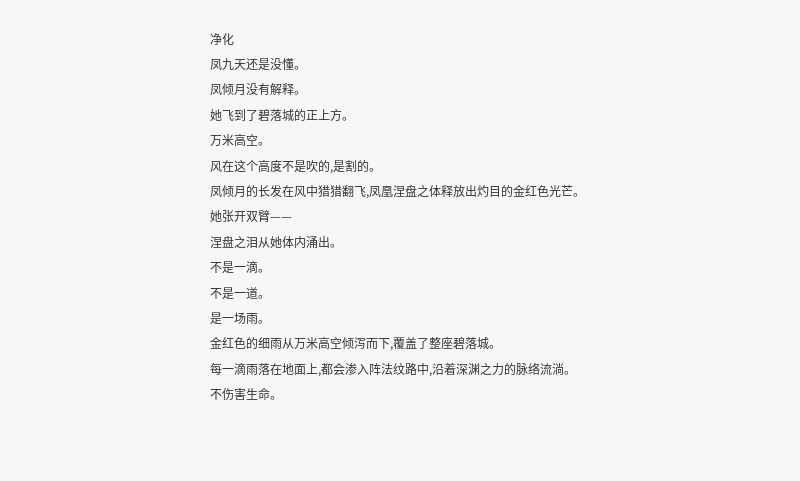净化
凤九天还是没懂。
凤倾月没有解释。
她飞到了碧落城的正上方。
万米高空。
风在这个高度不是吹的,是割的。
凤倾月的长发在风中猎猎翻飞,凤凰涅盘之体释放出灼目的金红色光芒。
她张开双臂——
涅盘之泪从她体内涌出。
不是一滴。
不是一道。
是一场雨。
金红色的细雨从万米高空倾泻而下,覆盖了整座碧落城。
每一滴雨落在地面上,都会渗入阵法纹路中,沿着深渊之力的脉络流淌。
不伤害生命。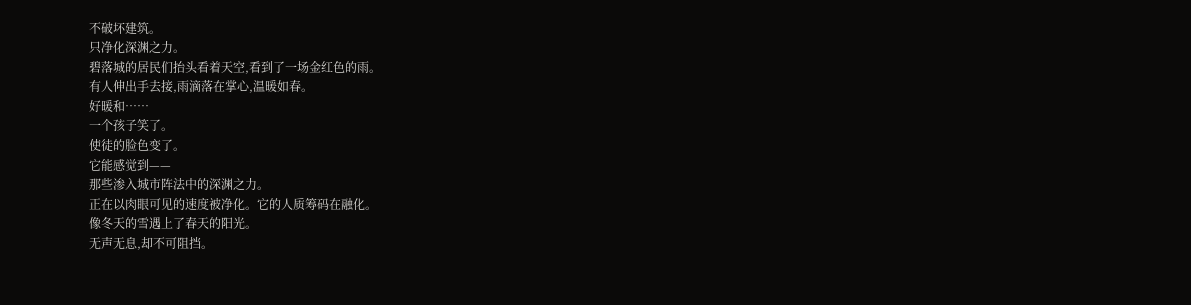不破坏建筑。
只净化深渊之力。
碧落城的居民们抬头看着天空,看到了一场金红色的雨。
有人伸出手去接,雨滴落在掌心,温暖如春。
好暖和……
一个孩子笑了。
使徒的脸色变了。
它能感觉到——
那些渗入城市阵法中的深渊之力。
正在以肉眼可见的速度被净化。它的人质筹码在融化。
像冬天的雪遇上了春天的阳光。
无声无息,却不可阻挡。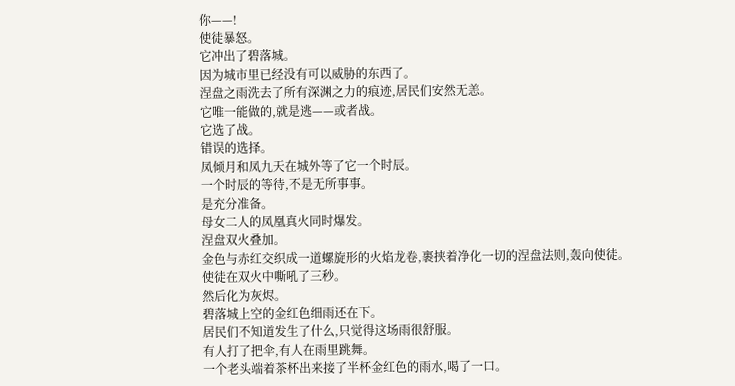你——!
使徒暴怒。
它冲出了碧落城。
因为城市里已经没有可以威胁的东西了。
涅盘之雨洗去了所有深渊之力的痕迹,居民们安然无恙。
它唯一能做的,就是逃——或者战。
它选了战。
错误的选择。
凤倾月和凤九天在城外等了它一个时辰。
一个时辰的等待,不是无所事事。
是充分准备。
母女二人的凤凰真火同时爆发。
涅盘双火叠加。
金色与赤红交织成一道螺旋形的火焰龙卷,裹挟着净化一切的涅盘法则,轰向使徒。
使徒在双火中嘶吼了三秒。
然后化为灰烬。
碧落城上空的金红色细雨还在下。
居民们不知道发生了什么,只觉得这场雨很舒服。
有人打了把伞,有人在雨里跳舞。
一个老头端着茶杯出来接了半杯金红色的雨水,喝了一口。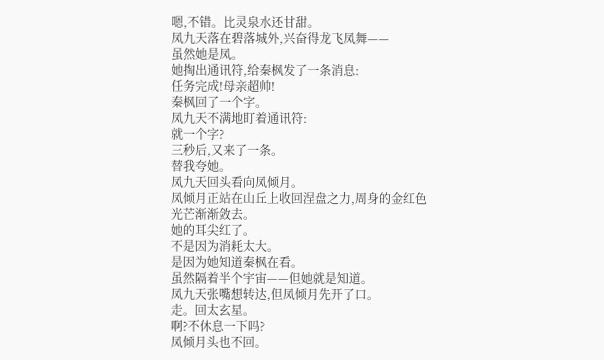嗯,不错。比灵泉水还甘甜。
凤九天落在碧落城外,兴奋得龙飞凤舞——
虽然她是凤。
她掏出通讯符,给秦枫发了一条消息:
任务完成!母亲超帅!
秦枫回了一个字。
凤九天不满地盯着通讯符:
就一个字?
三秒后,又来了一条。
替我夸她。
凤九天回头看向凤倾月。
凤倾月正站在山丘上收回涅盘之力,周身的金红色光芒渐渐敛去。
她的耳尖红了。
不是因为消耗太大。
是因为她知道秦枫在看。
虽然隔着半个宇宙——但她就是知道。
凤九天张嘴想转达,但凤倾月先开了口。
走。回太玄星。
啊?不休息一下吗?
凤倾月头也不回。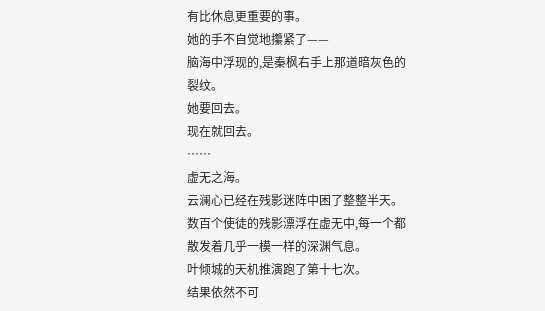有比休息更重要的事。
她的手不自觉地攥紧了——
脑海中浮现的,是秦枫右手上那道暗灰色的裂纹。
她要回去。
现在就回去。
……
虚无之海。
云澜心已经在残影迷阵中困了整整半天。
数百个使徒的残影漂浮在虚无中,每一个都散发着几乎一模一样的深渊气息。
叶倾城的天机推演跑了第十七次。
结果依然不可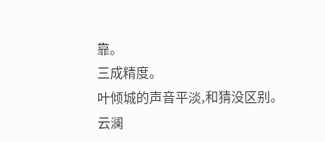靠。
三成精度。
叶倾城的声音平淡,和猜没区别。
云澜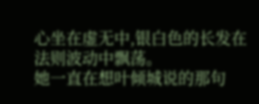心坐在虚无中,银白色的长发在法则波动中飘荡。
她一直在想叶倾城说的那句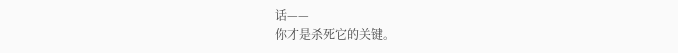话——
你才是杀死它的关键。